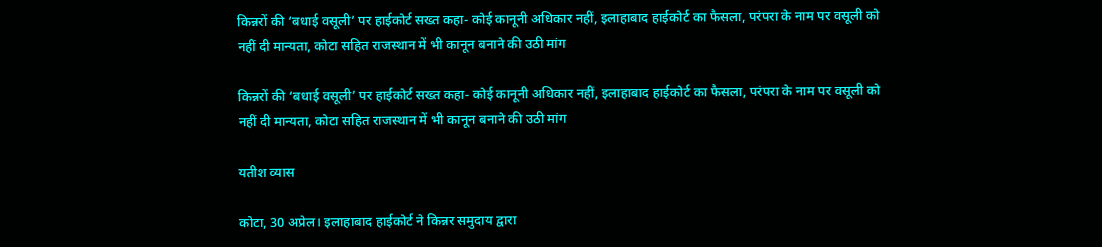किन्नरों की ‘बधाई वसूली’ पर हाईकोर्ट सख्त कहा- कोई कानूनी अधिकार नहीं, इलाहाबाद हाईकोर्ट का फैसला, परंपरा के नाम पर वसूली को नहीं दी मान्यता, कोटा सहित राजस्थान में भी कानून बनाने की उठी मांग

किन्नरों की ‘बधाई वसूली’ पर हाईकोर्ट सख्त कहा- कोई कानूनी अधिकार नहीं, इलाहाबाद हाईकोर्ट का फैसला, परंपरा के नाम पर वसूली को नहीं दी मान्यता, कोटा सहित राजस्थान में भी कानून बनाने की उठी मांग

यतीश व्यास

कोटा, 30 अप्रेल। इलाहाबाद हाईकोर्ट ने किन्नर समुदाय द्वारा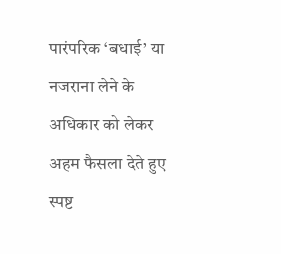पारंपरिक ‘बधाई’ या नजराना लेने के अधिकार को लेकर अहम फैसला देते हुए स्पष्ट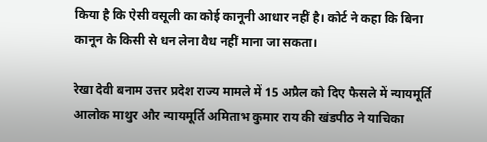किया है कि ऐसी वसूली का कोई कानूनी आधार नहीं है। कोर्ट ने कहा कि बिना कानून के किसी से धन लेना वैध नहीं माना जा सकता।

रेखा देवी बनाम उत्तर प्रदेश राज्य मामले में 15 अप्रैल को दिए फैसले में न्यायमूर्ति आलोक माथुर और न्यायमूर्ति अमिताभ कुमार राय की खंडपीठ ने याचिका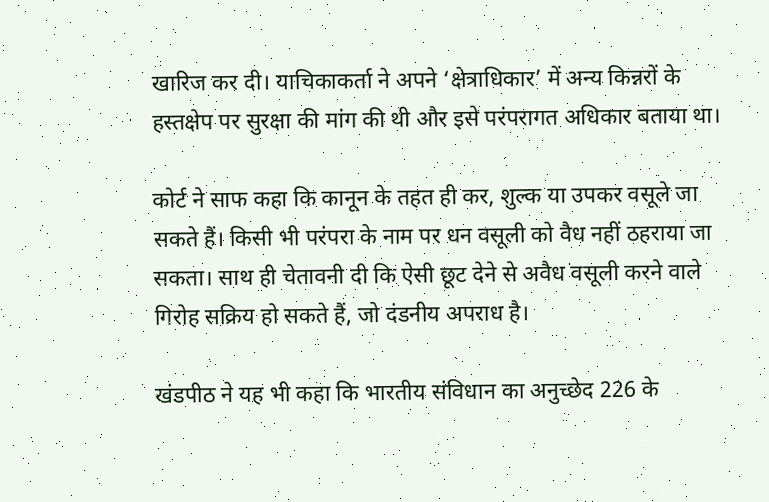खारिज कर दी। याचिकाकर्ता ने अपने ‘क्षेत्राधिकार’ में अन्य किन्नरों के हस्तक्षेप पर सुरक्षा की मांग की थी और इसे परंपरागत अधिकार बताया था।

कोर्ट ने साफ कहा कि कानून के तहत ही कर, शुल्क या उपकर वसूले जा सकते हैं। किसी भी परंपरा के नाम पर धन वसूली को वैध नहीं ठहराया जा सकता। साथ ही चेतावनी दी कि ऐसी छूट देने से अवैध वसूली करने वाले गिरोह सक्रिय हो सकते हैं, जो दंडनीय अपराध है।

खंडपीठ ने यह भी कहा कि भारतीय संविधान का अनुच्छेद 226 के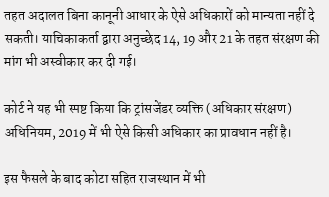तहत अदालत बिना कानूनी आधार के ऐसे अधिकारों को मान्यता नहीं दे सकती। याचिकाकर्ता द्वारा अनुच्छेद 14, 19 और 21 के तहत संरक्षण की मांग भी अस्वीकार कर दी गई।

कोर्ट ने यह भी स्पष्ट किया कि ट्रांसजेंडर व्यक्ति (अधिकार संरक्षण) अधिनियम, 2019 में भी ऐसे किसी अधिकार का प्रावधान नहीं है।

इस फैसले के बाद कोटा सहित राजस्थान में भी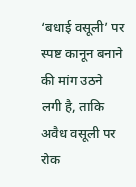‘बधाई वसूली’ पर स्पष्ट कानून बनाने की मांग उठने लगी है, ताकि अवैध वसूली पर रोक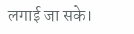लगाई जा सके।